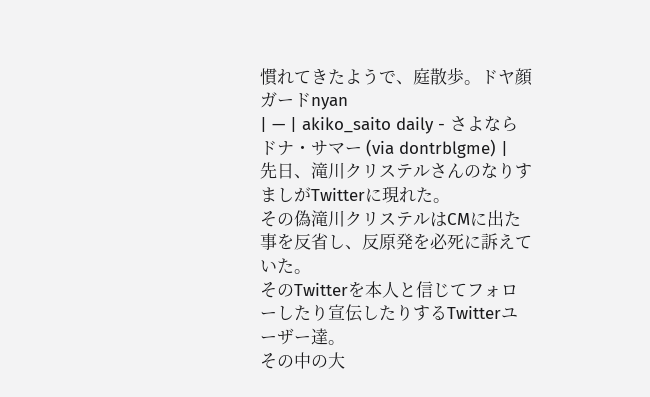慣れてきたようで、庭散歩。ドヤ顔ガードnyan
| — | akiko_saito daily - さよならドナ・サマー (via dontrblgme) |
先日、滝川クリステルさんのなりすましがTwitterに現れた。
その偽滝川クリステルはCMに出た事を反省し、反原発を必死に訴えていた。
そのTwitterを本人と信じてフォローしたり宣伝したりするTwitterユーザー達。
その中の大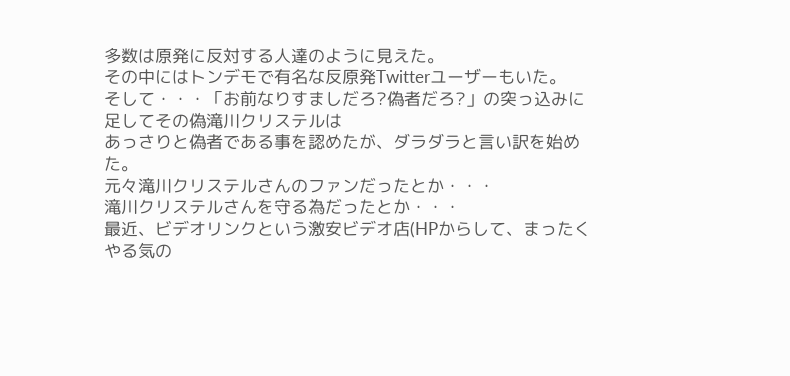多数は原発に反対する人達のように見えた。
その中にはトンデモで有名な反原発Twitterユーザーもいた。
そして・・・「お前なりすましだろ?偽者だろ?」の突っ込みに足してその偽滝川クリステルは
あっさりと偽者である事を認めたが、ダラダラと言い訳を始めた。
元々滝川クリステルさんのファンだったとか・・・
滝川クリステルさんを守る為だったとか・・・
最近、ビデオリンクという激安ビデオ店(HPからして、まったくやる気の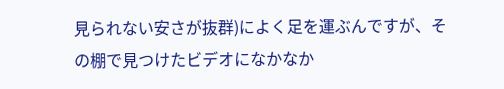見られない安さが抜群)によく足を運ぶんですが、その棚で見つけたビデオになかなか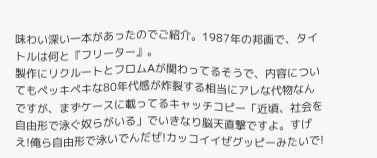味わい深い一本があったのでご紹介。1987年の邦画で、タイトルは何と『フリーター』。
製作にリクルートとフロムAが関わってるそうで、内容についてもペッキペキな80年代感が炸裂する相当にアレな代物なんですが、まずケースに載ってるキャッチコピー「近頃、社会を自由形で泳ぐ奴らがいる」でいきなり脳天直撃ですよ。すげえ!俺ら自由形で泳いでんだぜ!カッコイイぜグッピーみたいで!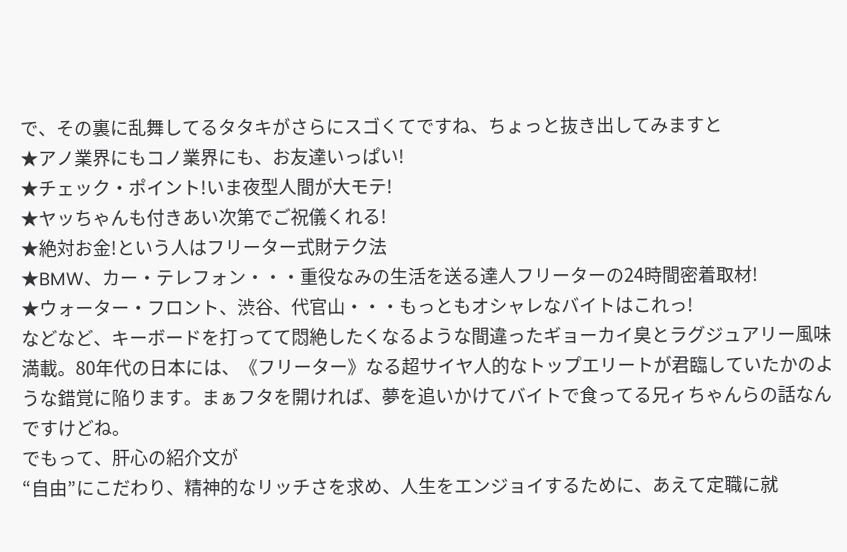で、その裏に乱舞してるタタキがさらにスゴくてですね、ちょっと抜き出してみますと
★アノ業界にもコノ業界にも、お友達いっぱい!
★チェック・ポイント!いま夜型人間が大モテ!
★ヤッちゃんも付きあい次第でご祝儀くれる!
★絶対お金!という人はフリーター式財テク法
★BMW、カー・テレフォン・・・重役なみの生活を送る達人フリーターの24時間密着取材!
★ウォーター・フロント、渋谷、代官山・・・もっともオシャレなバイトはこれっ!
などなど、キーボードを打ってて悶絶したくなるような間違ったギョーカイ臭とラグジュアリー風味満載。80年代の日本には、《フリーター》なる超サイヤ人的なトップエリートが君臨していたかのような錯覚に陥ります。まぁフタを開ければ、夢を追いかけてバイトで食ってる兄ィちゃんらの話なんですけどね。
でもって、肝心の紹介文が
“自由”にこだわり、精神的なリッチさを求め、人生をエンジョイするために、あえて定職に就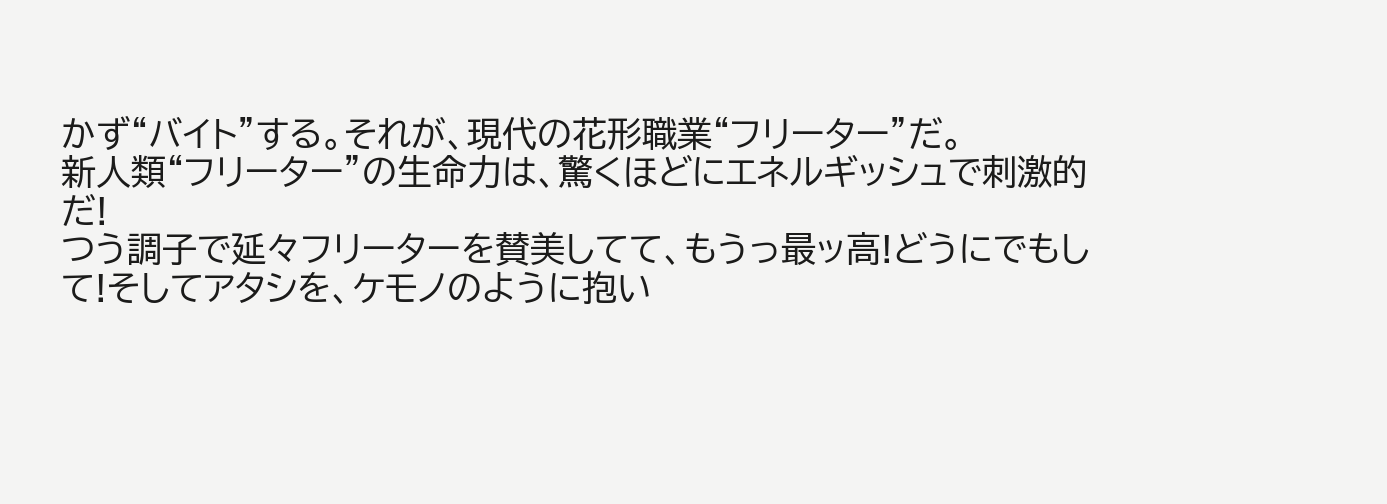かず“バイト”する。それが、現代の花形職業“フリーター”だ。
新人類“フリーター”の生命力は、驚くほどにエネルギッシュで刺激的だ!
つう調子で延々フリーターを賛美してて、もうっ最ッ高!どうにでもして!そしてアタシを、ケモノのように抱い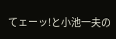てェーッ!と小池一夫の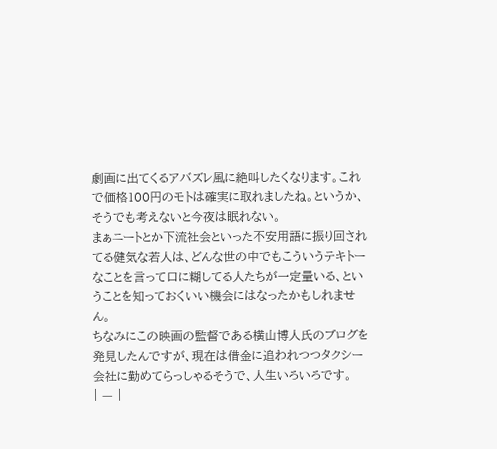劇画に出てくるアバズレ風に絶叫したくなります。これで価格100円のモトは確実に取れましたね。というか、そうでも考えないと今夜は眠れない。
まぁニートとか下流社会といった不安用語に振り回されてる健気な若人は、どんな世の中でもこういうテキトーなことを言って口に糊してる人たちが一定量いる、ということを知っておくいい機会にはなったかもしれません。
ちなみにこの映画の監督である横山博人氏のブログを発見したんですが、現在は借金に追われつつタクシー会社に勤めてらっしゃるそうで、人生いろいろです。
| — |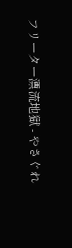フリーター漂流地獄 - やさぐれ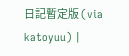日記暫定版 (via katoyuu) |